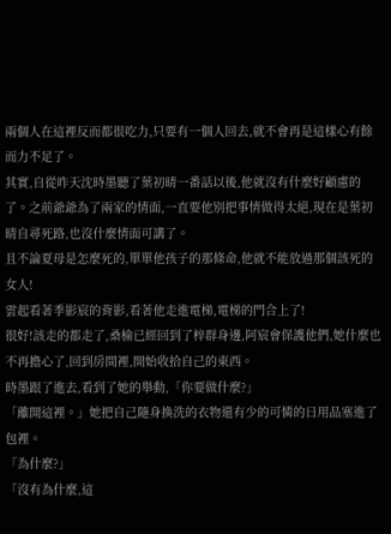兩個人在這裡反而都很吃力,只要有一個人回去,就不會再是這樣心有餘而力不足了。
其實,自從昨天沈時墨聽了葉初晴一番話以後,他就沒有什麼好顧慮的了。之前爺爺為了兩家的情面,一直要他別把事情做得太絕,現在是葉初晴自尋死路,也沒什麼情面可講了。
且不論夏母是怎麼死的,單單他孩子的那條命,他就不能放過那個該死的女人!
雲起看著季影宸的背影,看著他走進電梯,電梯的門合上了!
很好!該走的都走了,桑榆已經回到了梓群身邊,阿宸會保護他們,她什麼也不再擔心了,回到房間裡,開始收拾自己的東西。
時墨跟了進去,看到了她的舉動,「你要做什麼?」
「離開這裡。」她把自己隨身換洗的衣物還有少的可憐的日用品塞進了包裡。
「為什麼?」
「沒有為什麼,這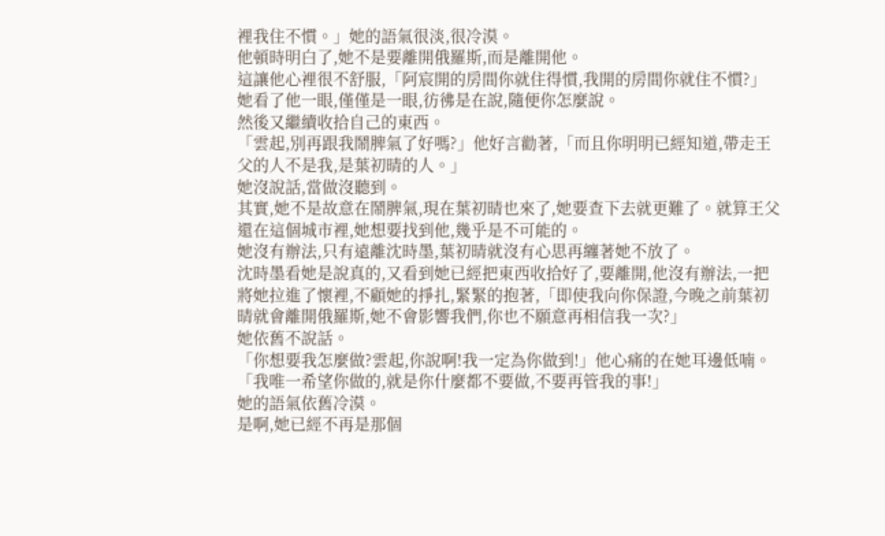裡我住不慣。」她的語氣很淡,很冷漠。
他頓時明白了,她不是要離開俄羅斯,而是離開他。
這讓他心裡很不舒服,「阿宸開的房間你就住得慣,我開的房間你就住不慣?」
她看了他一眼,僅僅是一眼,彷彿是在說,隨便你怎麼說。
然後又繼續收拾自己的東西。
「雲起,別再跟我鬧脾氣了好嗎?」他好言勸著,「而且你明明已經知道,帶走王父的人不是我,是葉初晴的人。」
她沒說話,當做沒聽到。
其實,她不是故意在鬧脾氣,現在葉初晴也來了,她要查下去就更難了。就算王父還在這個城市裡,她想要找到他,幾乎是不可能的。
她沒有辦法,只有遠離沈時墨,葉初晴就沒有心思再纏著她不放了。
沈時墨看她是說真的,又看到她已經把東西收拾好了,要離開,他沒有辦法,一把將她拉進了懷裡,不顧她的掙扎,緊緊的抱著,「即使我向你保證,今晚之前葉初晴就會離開俄羅斯,她不會影響我們,你也不願意再相信我一次?」
她依舊不說話。
「你想要我怎麼做?雲起,你說啊!我一定為你做到!」他心痛的在她耳邊低喃。
「我唯一希望你做的,就是你什麼都不要做,不要再管我的事!」
她的語氣依舊冷漠。
是啊,她已經不再是那個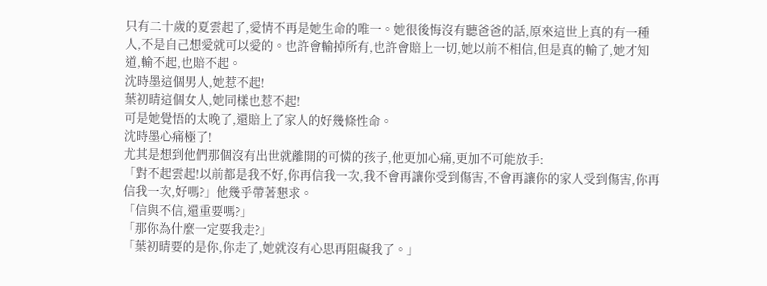只有二十歲的夏雲起了,愛情不再是她生命的唯一。她很後悔沒有聽爸爸的話,原來這世上真的有一種人,不是自己想愛就可以愛的。也許會輸掉所有,也許會賠上一切,她以前不相信,但是真的輸了,她才知道,輸不起,也賠不起。
沈時墨這個男人,她惹不起!
葉初晴這個女人,她同樣也惹不起!
可是她覺悟的太晚了,還賠上了家人的好幾條性命。
沈時墨心痛極了!
尤其是想到他們那個沒有出世就離開的可憐的孩子,他更加心痛,更加不可能放手:
「對不起雲起!以前都是我不好,你再信我一次,我不會再讓你受到傷害,不會再讓你的家人受到傷害,你再信我一次,好嗎?」他幾乎帶著懇求。
「信與不信,還重要嗎?」
「那你為什麼一定要我走?」
「葉初晴要的是你,你走了,她就沒有心思再阻礙我了。」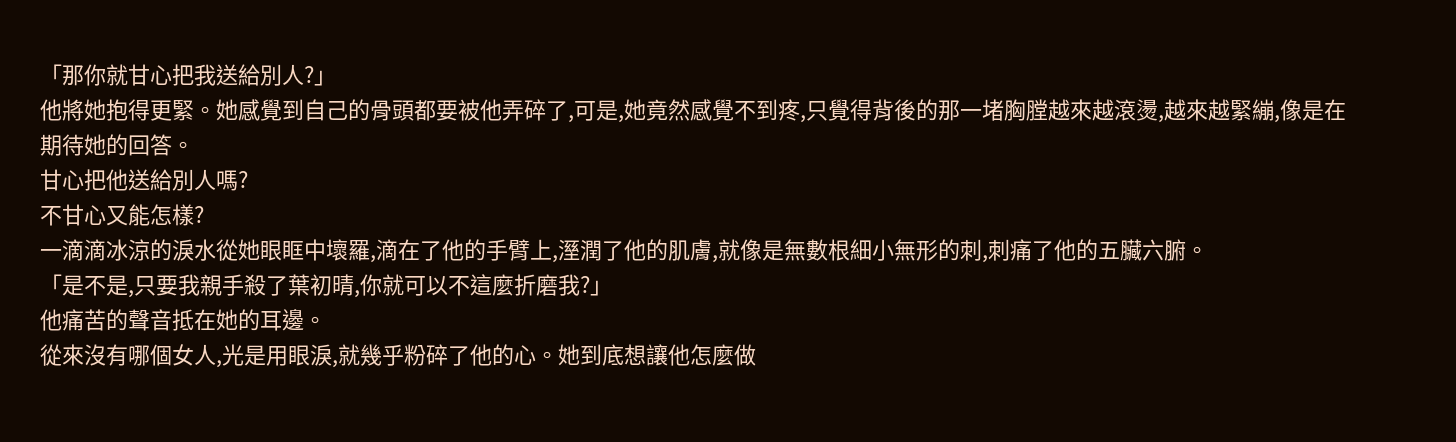「那你就甘心把我送給別人?」
他將她抱得更緊。她感覺到自己的骨頭都要被他弄碎了,可是,她竟然感覺不到疼,只覺得背後的那一堵胸膛越來越滾燙,越來越緊繃,像是在期待她的回答。
甘心把他送給別人嗎?
不甘心又能怎樣?
一滴滴冰涼的淚水從她眼眶中壞羅,滴在了他的手臂上,溼潤了他的肌膚,就像是無數根細小無形的刺,刺痛了他的五臟六腑。
「是不是,只要我親手殺了葉初晴,你就可以不這麼折磨我?」
他痛苦的聲音抵在她的耳邊。
從來沒有哪個女人,光是用眼淚,就幾乎粉碎了他的心。她到底想讓他怎麼做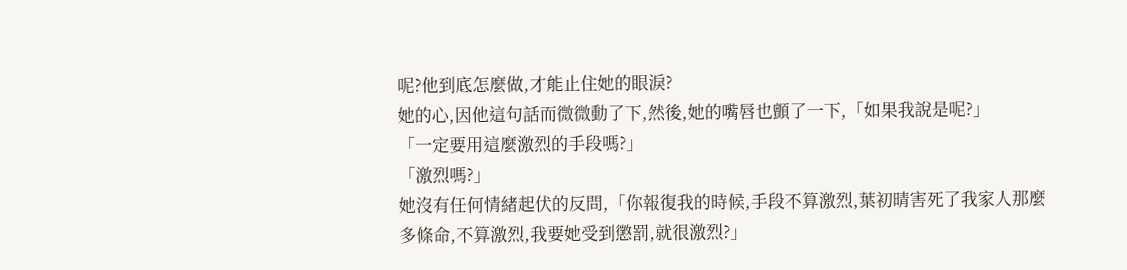呢?他到底怎麼做,才能止住她的眼淚?
她的心,因他這句話而微微動了下,然後,她的嘴唇也顫了一下,「如果我說是呢?」
「一定要用這麼激烈的手段嗎?」
「激烈嗎?」
她沒有任何情緒起伏的反問,「你報復我的時候,手段不算激烈,葉初晴害死了我家人那麼多條命,不算激烈,我要她受到懲罰,就很激烈?」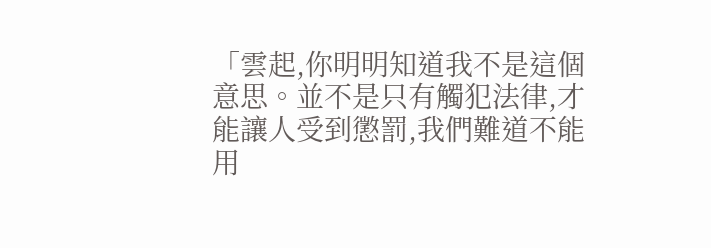「雲起,你明明知道我不是這個意思。並不是只有觸犯法律,才能讓人受到懲罰,我們難道不能用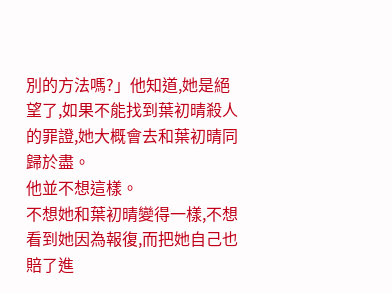別的方法嗎?」他知道,她是絕望了,如果不能找到葉初晴殺人的罪證,她大概會去和葉初晴同歸於盡。
他並不想這樣。
不想她和葉初晴變得一樣,不想看到她因為報復,而把她自己也賠了進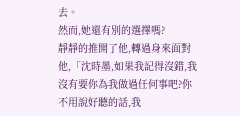去。
然而,她還有別的選擇嗎?
靜靜的推開了他,轉過身來面對他,「沈時墨,如果我記得沒錯,我沒有要你為我做過任何事吧?你不用說好聽的話,我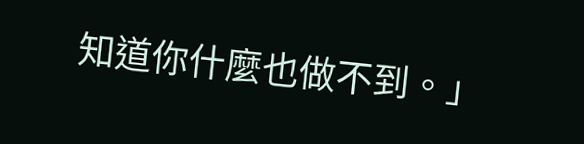知道你什麼也做不到。」